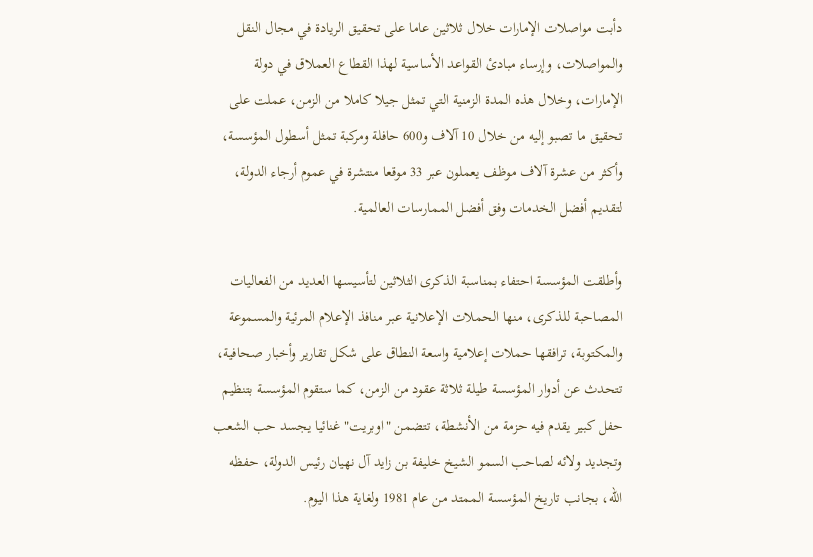دأبت مواصلات الإمارات خلال ثلاثين عاما على تحقيق الريادة في مجال النقل والمواصلات، وإرساء مبادئ القواعد الأساسية لهذا القطاع العملاق في دولة الإمارات، وخلال هذه المدة الزمنية التي تمثل جيلا كاملا من الزمن، عملت على تحقيق ما تصبو إليه من خلال 10 آلاف و600 حافلة ومركبة تمثل أسطول المؤسسة، وأكثر من عشرة آلاف موظف يعملون عبر 33 موقعا منتشرة في عموم أرجاء الدولة، لتقديم أفضل الخدمات وفق أفضل الممارسات العالمية.

وأطلقت المؤسسة احتفاء بمناسبة الذكرى الثلاثين لتأسيسها العديد من الفعاليات المصاحبة للذكرى، منها الحملات الإعلانية عبر منافذ الإعلام المرئية والمسموعة والمكتوبة، ترافقها حملات إعلامية واسعة النطاق على شكل تقارير وأخبار صحافية، تتحدث عن أدوار المؤسسة طيلة ثلاثة عقود من الزمن، كما ستقوم المؤسسة بتنظيم حفل كبير يقدم فيه حزمة من الأنشطة، تتضمن "اوبريت" غنائيا يجسد حب الشعب وتجديد ولائه لصاحب السمو الشيخ خليفة بن زايد آل نهيان رئيس الدولة، حفظه الله، بجانب تاريخ المؤسسة الممتد من عام 1981 ولغاية هذا اليوم.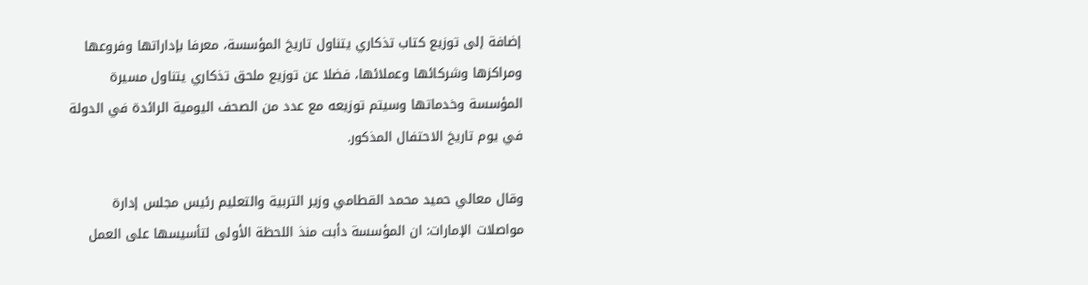إضافة إلى توزيع كتاب تذكاري يتناول تاريخ المؤسسة، معرفا بإداراتها وفروعها ومراكزها وشركائها وعملائها، فضلا عن توزيع ملحق تذكاري يتناول مسيرة المؤسسة وخدماتها وسيتم توزيعه مع عدد من الصحف اليومية الرائدة في الدولة في يوم تاريخ الاحتفال المذكور.

وقال معالي حميد محمد القطامي وزير التربية والتعليم رئيس مجلس إدارة مواصلات الإمارات: ان المؤسسة دأبت منذ اللحظة الأولى لتأسيسها على العمل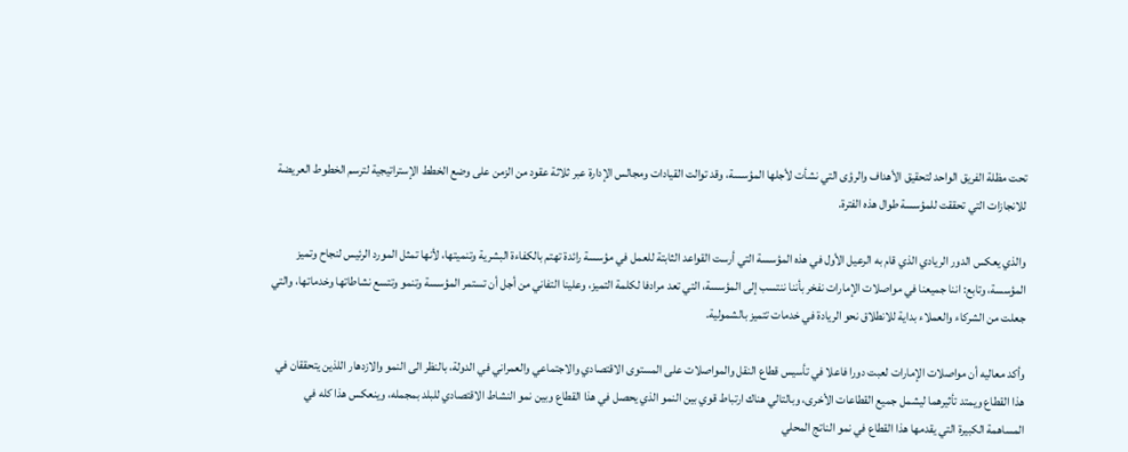تحت مظلة الفريق الواحد لتحقيق الأهداف والرؤى التي نشأت لأجلها المؤسسة، وقد توالت القيادات ومجالس الإدارة عبر ثلاثة عقود من الزمن على وضع الخطط الإستراتيجية لترسم الخطوط العريضة للانجازات التي تحققت للمؤسسة طوال هذه الفترة.

والذي يعكس الدور الريادي الذي قام به الرعيل الأول في هذه المؤسسة التي أرست القواعد الثابتة للعمل في مؤسسة رائدة تهتم بالكفاءة البشرية وتنميتها، لأنها تمثل المورد الرئيس لنجاح وتميز المؤسسة، وتابع: اننا جميعنا في مواصلات الإمارات نفخر بأننا ننتسب إلى المؤسسة، التي تعد مرادفا لكلمة التميز، وعلينا التفاني من أجل أن تستمر المؤسسة وتنمو وتتسع نشاطاتها وخدماتها، والتي جعلت من الشركاء والعملاء بداية للانطلاق نحو الريادة في خدمات تتميز بالشمولية.

وأكد معاليه أن مواصلات الإمارات لعبت دورا فاعلا في تأسيس قطاع النقل والمواصلات على المستوى الاقتصادي والاجتماعي والعمراني في الدولة، بالنظر الى النمو والازدهار اللذين يتحققان في هذا القطاع ويمتد تأثيرهما ليشمل جميع القطاعات الأخرى، وبالتالي هناك ارتباط قوي بين النمو الذي يحصل في هذا القطاع وبين نمو النشاط الاقتصادي للبلد بمجمله، وينعكس هذا كله في المساهمة الكبيرة التي يقدمها هذا القطاع في نمو الناتج المحلي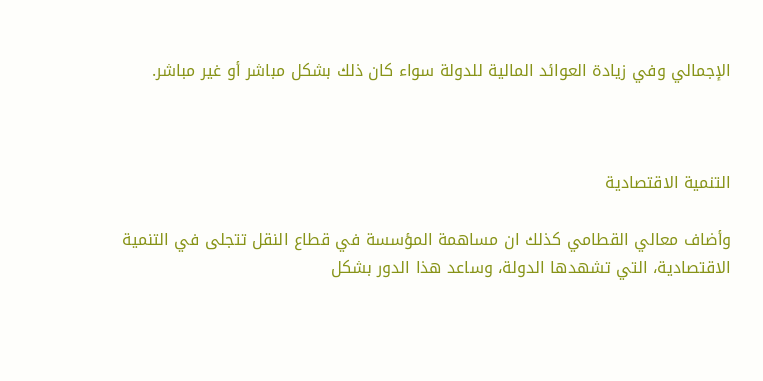الإجمالي وفي زيادة العوائد المالية للدولة سواء كان ذلك بشكل مباشر أو غير مباشر.



التنمية الاقتصادية

وأضاف معالي القطامي كذلك ان مساهمة المؤسسة في قطاع النقل تتجلى في التنمية الاقتصادية، التي تشهدها الدولة، وساعد هذا الدور بشكل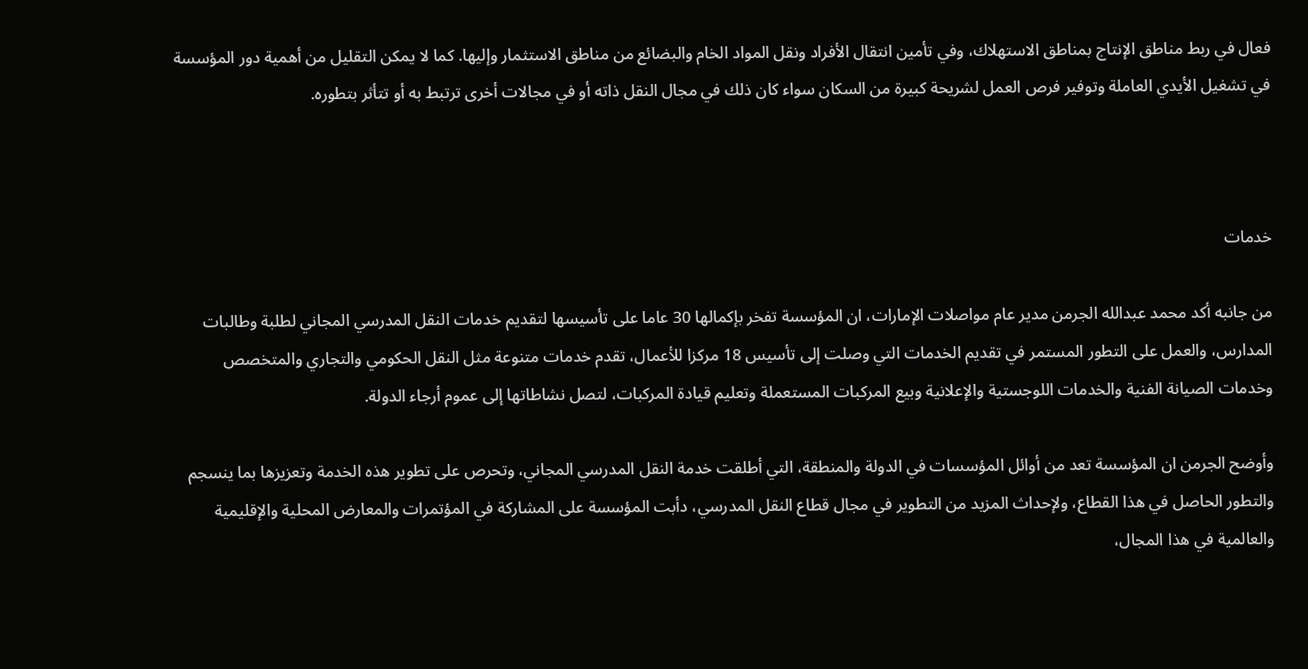فعال في ربط مناطق الإنتاج بمناطق الاستهلاك، وفي تأمين انتقال الأفراد ونقل المواد الخام والبضائع من مناطق الاستثمار وإليها. كما لا يمكن التقليل من أهمية دور المؤسسة في تشغيل الأيدي العاملة وتوفير فرص العمل لشريحة كبيرة من السكان سواء كان ذلك في مجال النقل ذاته أو في مجالات أخرى ترتبط به أو تتأثر بتطوره.



خدمات

من جانبه أكد محمد عبدالله الجرمن مدير عام مواصلات الإمارات، ان المؤسسة تفخر بإكمالها 30 عاما على تأسيسها لتقديم خدمات النقل المدرسي المجاني لطلبة وطالبات المدارس، والعمل على التطور المستمر في تقديم الخدمات التي وصلت إلى تأسيس 18 مركزا للأعمال، تقدم خدمات متنوعة مثل النقل الحكومي والتجاري والمتخصص وخدمات الصيانة الفنية والخدمات اللوجستية والإعلانية وبيع المركبات المستعملة وتعليم قيادة المركبات، لتصل نشاطاتها إلى عموم أرجاء الدولة.

وأوضح الجرمن ان المؤسسة تعد من أوائل المؤسسات في الدولة والمنطقة، التي أطلقت خدمة النقل المدرسي المجاني، وتحرص على تطوير هذه الخدمة وتعزيزها بما ينسجم والتطور الحاصل في هذا القطاع، ولإحداث المزيد من التطوير في مجال قطاع النقل المدرسي، دأبت المؤسسة على المشاركة في المؤتمرات والمعارض المحلية والإقليمية والعالمية في هذا المجال،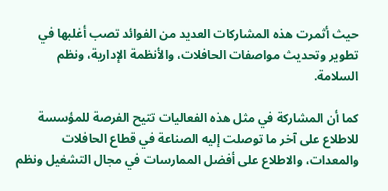حيث أثمرت هذه المشاركات العديد من الفوائد تصب أغلبها في تطوير وتحديث مواصفات الحافلات، والأنظمة الإدارية، ونظم السلامة.

كما أن المشاركة في مثل هذه الفعاليات تتيح الفرصة للمؤسسة للاطلاع على آخر ما توصلت إليه الصناعة في قطاع الحافلات والمعدات، والاطلاع على أفضل الممارسات في مجال التشغيل ونظم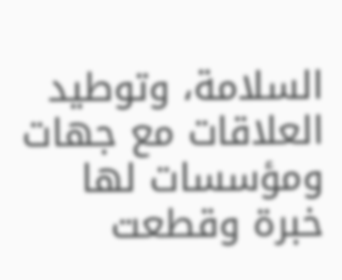السلامة، وتوطيد العلاقات مع جهات ومؤسسات لها خبرة وقطعت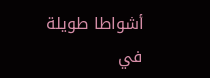أشواطا طويلة في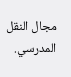مجال النقل المدرسي.